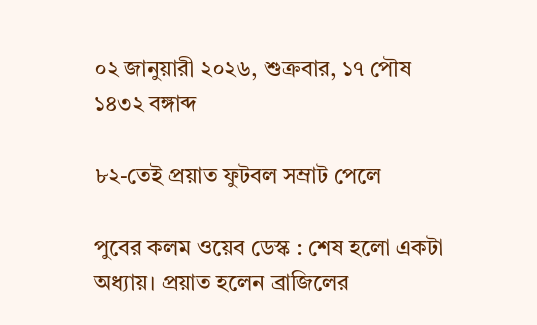০২ জানুয়ারী ২০২৬, শুক্রবার, ১৭ পৌষ ১৪৩২ বঙ্গাব্দ

৮২-তেই প্রয়াত ফুটবল সম্রাট পেলে

পুবের কলম ওয়েব ডেস্ক : শেষ হলো একটা অধ্যায়। প্রয়াত হলেন ব্রাজিলের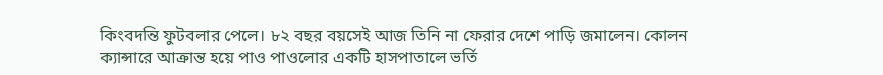কিংবদন্তি ফুটবলার পেলে। ৮২ বছর বয়সেই আজ তিনি না ফেরার দেশে পাড়ি জমালেন। কোলন ক্যান্সারে আক্রান্ত হয়ে পাও পাওলোর একটি হাসপাতালে ভর্তি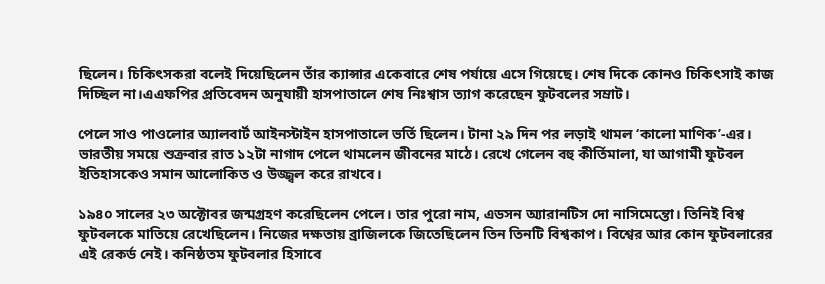ছিলেন। চিকিৎসকরা বলেই দিয়েছিলেন তাঁর ক্যান্সার একেবারে শেষ পর্যায়ে এসে গিয়েছে। শেষ দিকে কোনও চিকিৎসাই কাজ দিচ্ছিল না।এএফপির প্রতিবেদন অনুযায়ী হাসপাতালে শেষ নিঃশ্বাস ত্যাগ করেছেন ফুটবলের সম্রাট।

পেলে সাও পাওলোর অ্যালবার্ট আইনস্টাইন হাসপাতালে ভর্তি ছিলেন। টানা ২৯ দিন পর লড়াই থামল ‘কালো মাণিক’-এর। ভারতীয় সময়ে শুক্রবার রাত ১২টা নাগাদ পেলে থামলেন জীবনের মাঠে। রেখে গেলেন বহু কীর্তিমালা, যা আগামী ফুটবল ইতিহাসকেও সমান আলোকিত ও উজ্জ্বল করে রাখবে।

১৯৪০ সালের ২৩ অক্টোবর জন্মগ্রহণ করেছিলেন পেলে। তার পুরো নাম, এডসন অ্যারানটিস দো নাসিমেন্তো। তিনিই বিশ্ব ফুটবলকে মাতিয়ে রেখেছিলেন। নিজের দক্ষতায় ব্রাজিলকে জিতেছিলেন তিন তিনটি বিশ্বকাপ। বিশ্বের আর কোন ফুটবলারের এই রেকর্ড নেই। কনিষ্ঠতম ফুটবলার হিসাবে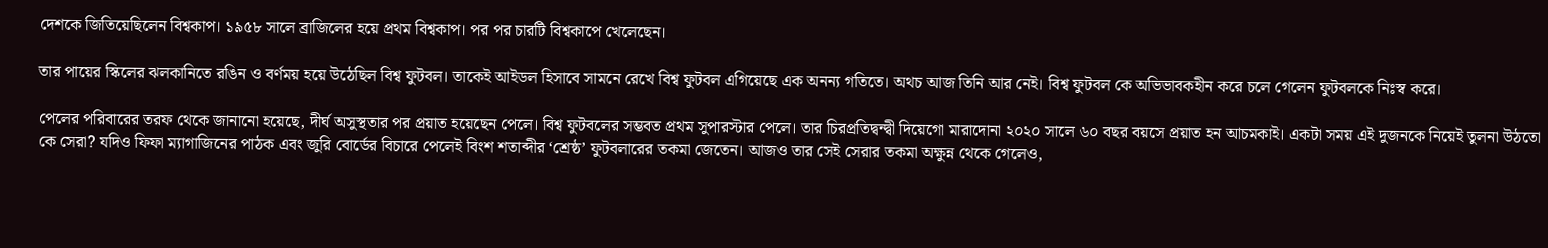দেশকে জিতিয়েছিলেন বিশ্বকাপ। ১৯৫৮ সালে ব্রাজিলের হয়ে প্রথম বিশ্বকাপ। পর পর চারটি বিশ্বকাপে খেলেছেন।

তার পায়ের স্কিলের ঝলকানিতে রঙিন ও বর্ণময় হয়ে উঠেছিল বিশ্ব ফুটবল। তাকেই আইডল হিসাবে সামনে রেখে বিশ্ব ফুটবল এগিয়েছে এক অনন্য গতিতে। অথচ আজ তিনি আর নেই। বিশ্ব ফুটবল কে অভিভাবকহীন করে চলে গেলেন ফুটবলকে নিঃস্ব করে।

পেলের পরিবারের তরফ থেকে জানানো হয়েছে, দীর্ঘ অসুস্থতার পর প্রয়াত হয়েছেন পেলে। বিশ্ব ফুটবলের সম্ভবত প্রথম সুপারস্টার পেলে। তার চিরপ্রতিদ্বন্দ্বী দিয়েগো মারাদোনা ২০২০ সালে ৬০ বছর বয়সে প্রয়াত হন আচমকাই। একটা সময় এই দুজনকে নিয়েই তুলনা উঠতো কে সেরা? যদিও ফিফা ম্যাগাজিনের পাঠক এবং জুরি বোর্ডের বিচারে পেলেই বিংশ শতাব্দীর ‘শ্রেষ্ঠ’ ফুটবলারের তকমা জেতেন। আজও তার সেই সেরার তকমা অক্ষুন্ন থেকে গেলেও,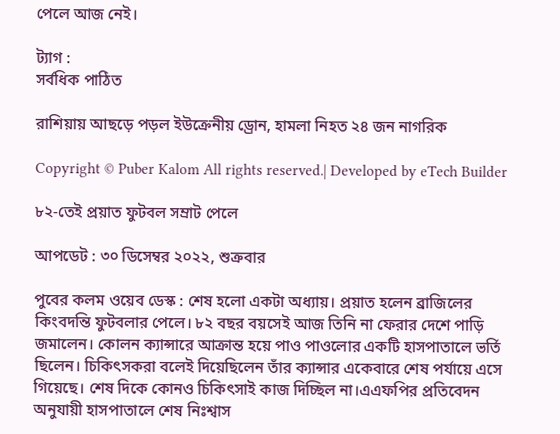পেলে আজ নেই।

ট্যাগ :
সর্বধিক পাঠিত

রাশিয়ায় আছড়ে পড়ল ইউক্রেনীয় ড্রোন, হামলা নিহত ২৪ জন নাগরিক

Copyright © Puber Kalom All rights reserved.| Developed by eTech Builder

৮২-তেই প্রয়াত ফুটবল সম্রাট পেলে

আপডেট : ৩০ ডিসেম্বর ২০২২, শুক্রবার

পুবের কলম ওয়েব ডেস্ক : শেষ হলো একটা অধ্যায়। প্রয়াত হলেন ব্রাজিলের কিংবদন্তি ফুটবলার পেলে। ৮২ বছর বয়সেই আজ তিনি না ফেরার দেশে পাড়ি জমালেন। কোলন ক্যান্সারে আক্রান্ত হয়ে পাও পাওলোর একটি হাসপাতালে ভর্তি ছিলেন। চিকিৎসকরা বলেই দিয়েছিলেন তাঁর ক্যান্সার একেবারে শেষ পর্যায়ে এসে গিয়েছে। শেষ দিকে কোনও চিকিৎসাই কাজ দিচ্ছিল না।এএফপির প্রতিবেদন অনুযায়ী হাসপাতালে শেষ নিঃশ্বাস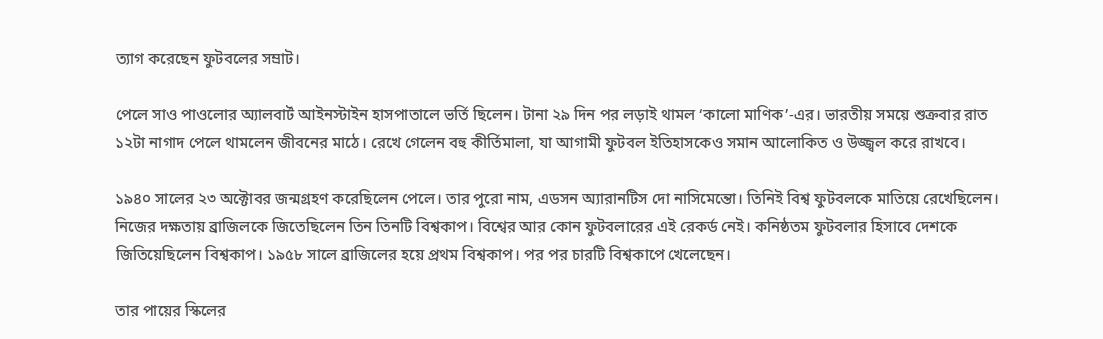ত্যাগ করেছেন ফুটবলের সম্রাট।

পেলে সাও পাওলোর অ্যালবার্ট আইনস্টাইন হাসপাতালে ভর্তি ছিলেন। টানা ২৯ দিন পর লড়াই থামল ‘কালো মাণিক’-এর। ভারতীয় সময়ে শুক্রবার রাত ১২টা নাগাদ পেলে থামলেন জীবনের মাঠে। রেখে গেলেন বহু কীর্তিমালা, যা আগামী ফুটবল ইতিহাসকেও সমান আলোকিত ও উজ্জ্বল করে রাখবে।

১৯৪০ সালের ২৩ অক্টোবর জন্মগ্রহণ করেছিলেন পেলে। তার পুরো নাম, এডসন অ্যারানটিস দো নাসিমেন্তো। তিনিই বিশ্ব ফুটবলকে মাতিয়ে রেখেছিলেন। নিজের দক্ষতায় ব্রাজিলকে জিতেছিলেন তিন তিনটি বিশ্বকাপ। বিশ্বের আর কোন ফুটবলারের এই রেকর্ড নেই। কনিষ্ঠতম ফুটবলার হিসাবে দেশকে জিতিয়েছিলেন বিশ্বকাপ। ১৯৫৮ সালে ব্রাজিলের হয়ে প্রথম বিশ্বকাপ। পর পর চারটি বিশ্বকাপে খেলেছেন।

তার পায়ের স্কিলের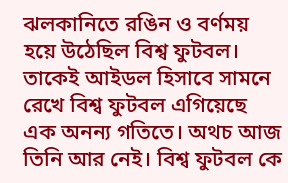ঝলকানিতে রঙিন ও বর্ণময় হয়ে উঠেছিল বিশ্ব ফুটবল। তাকেই আইডল হিসাবে সামনে রেখে বিশ্ব ফুটবল এগিয়েছে এক অনন্য গতিতে। অথচ আজ তিনি আর নেই। বিশ্ব ফুটবল কে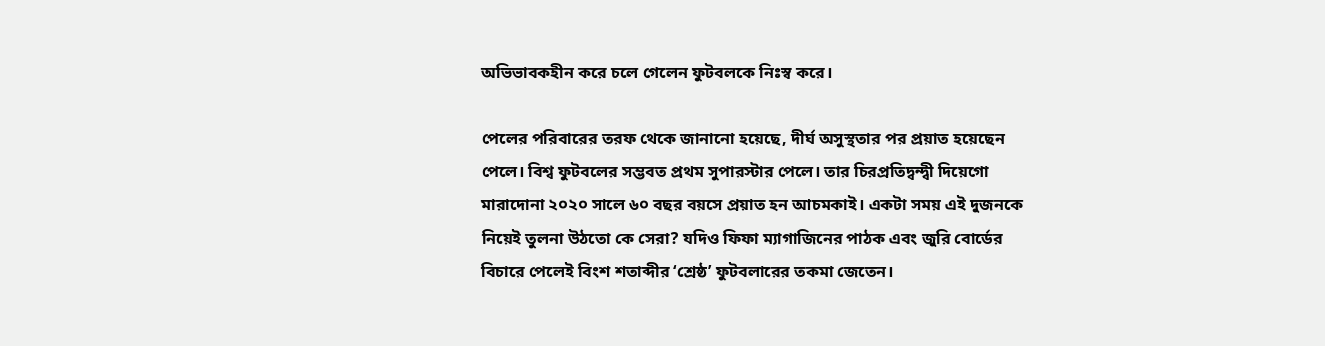অভিভাবকহীন করে চলে গেলেন ফুটবলকে নিঃস্ব করে।

পেলের পরিবারের তরফ থেকে জানানো হয়েছে, দীর্ঘ অসুস্থতার পর প্রয়াত হয়েছেন পেলে। বিশ্ব ফুটবলের সম্ভবত প্রথম সুপারস্টার পেলে। তার চিরপ্রতিদ্বন্দ্বী দিয়েগো মারাদোনা ২০২০ সালে ৬০ বছর বয়সে প্রয়াত হন আচমকাই। একটা সময় এই দুজনকে নিয়েই তুলনা উঠতো কে সেরা? যদিও ফিফা ম্যাগাজিনের পাঠক এবং জুরি বোর্ডের বিচারে পেলেই বিংশ শতাব্দীর ‘শ্রেষ্ঠ’ ফুটবলারের তকমা জেতেন।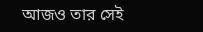আজও তার সেই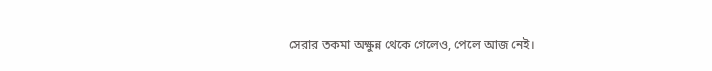সেরার তকমা অক্ষুন্ন থেকে গেলেও, পেলে আজ নেই।